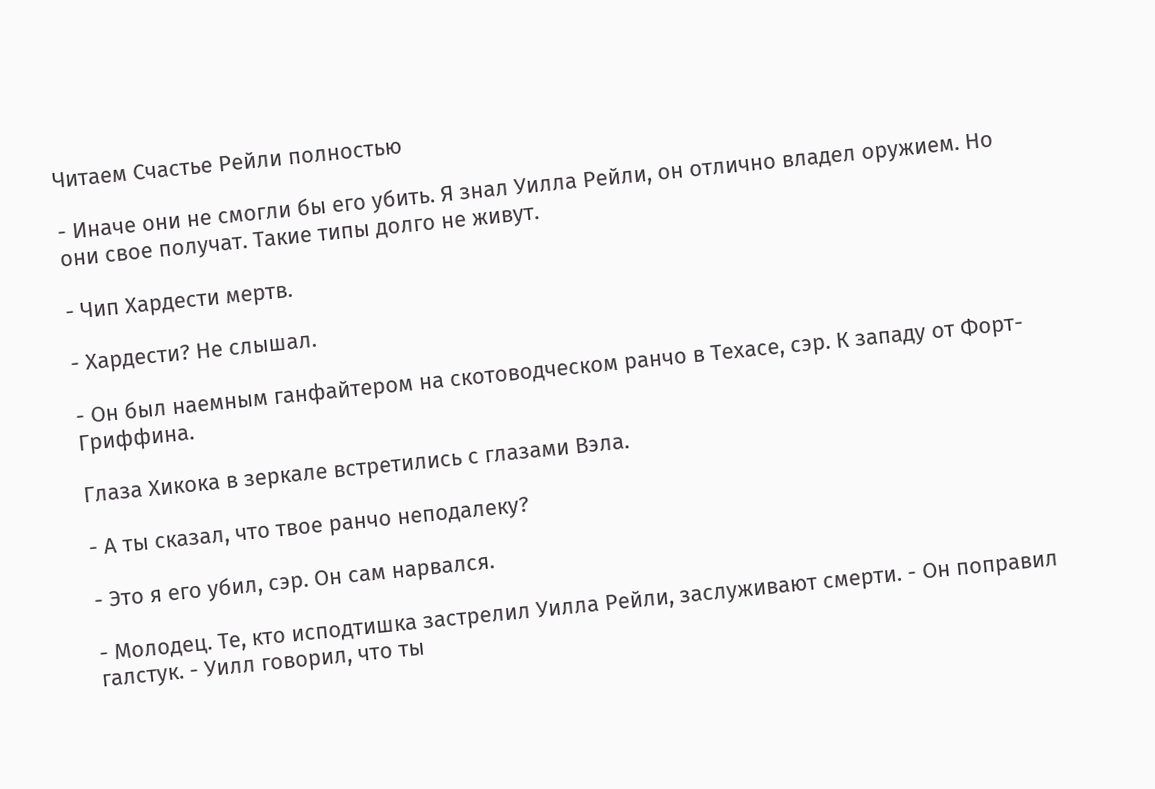Читаем Счастье Рейли полностью

- Иначе они не смогли бы его убить. Я знал Уилла Рейли, он отлично владел оружием. Но они свое получат. Такие типы долго не живут.

- Чип Хардести мертв.

- Хардести? Не слышал.

- Он был наемным ганфайтером на скотоводческом ранчо в Техасе, сэр. К западу от Форт-Гриффина.

Глаза Хикока в зеркале встретились с глазами Вэла.

- А ты сказал, что твое ранчо неподалеку?

- Это я его убил, сэр. Он сам нарвался.

- Молодец. Те, кто исподтишка застрелил Уилла Рейли, заслуживают смерти. - Он поправил галстук. - Уилл говорил, что ты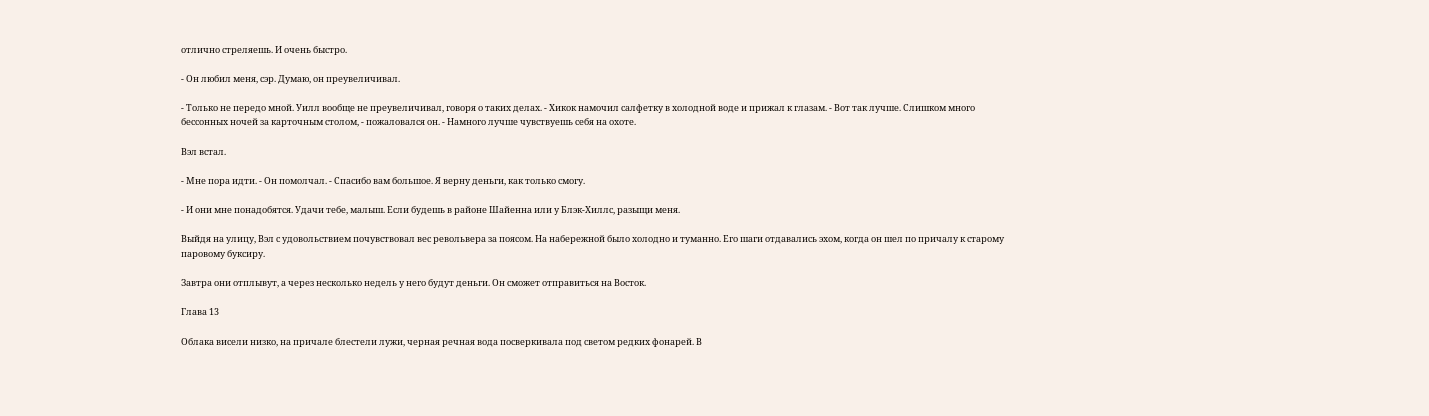отлично стреляешь. И очень быстро.

- Он любил меня, сэр. Думаю, он преувеличивал.

- Только не передо мной. Уилл вообще не преувеличивал, говоря о таких делах. - Хикок намочил салфетку в холодной воде и прижал к глазам. - Вот так лучше. Слишком много бессонных ночей за карточным столом, - пожаловался он. - Намного лучше чувствуешь себя на охоте.

Вэл встал.

- Мне пора идти. - Он помолчал. - Спасибо вам большое. Я верну деньги, как только смогу.

- И они мне понадобятся. Удачи тебе, малыш. Если будешь в районе Шайенна или у Блэк-Хиллс, разыщи меня.

Выйдя на улицу, Вэл с удовольствием почувствовал вес револьвера за поясом. На набережной было холодно и туманно. Его шаги отдавались эхом, когда он шел по причалу к старому паровому буксиру.

Завтра они отплывут, а через несколько недель у него будут деньги. Он сможет отправиться на Восток.

Глава 13

Облака висели низко, на причале блестели лужи, черная речная вода посверкивала под светом редких фонарей. В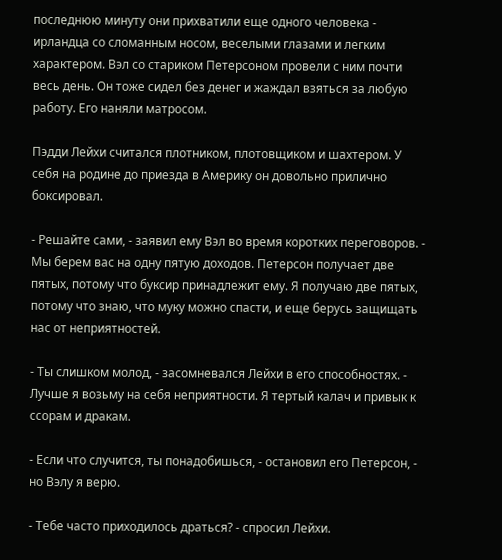последнюю минуту они прихватили еще одного человека - ирландца со сломанным носом, веселыми глазами и легким характером. Вэл со стариком Петерсоном провели с ним почти весь день. Он тоже сидел без денег и жаждал взяться за любую работу. Его наняли матросом.

Пэдди Лейхи считался плотником, плотовщиком и шахтером. У себя на родине до приезда в Америку он довольно прилично боксировал.

- Решайте сами, - заявил ему Вэл во время коротких переговоров. - Мы берем вас на одну пятую доходов. Петерсон получает две пятых, потому что буксир принадлежит ему. Я получаю две пятых, потому что знаю, что муку можно спасти, и еще берусь защищать нас от неприятностей.

- Ты слишком молод, - засомневался Лейхи в его способностях. - Лучше я возьму на себя неприятности. Я тертый калач и привык к ссорам и дракам.

- Если что случится, ты понадобишься, - остановил его Петерсон, - но Вэлу я верю.

- Тебе часто приходилось драться? - спросил Лейхи.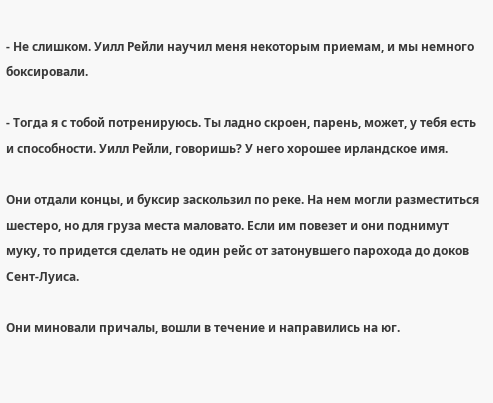- Не слишком. Уилл Рейли научил меня некоторым приемам, и мы немного боксировали.

- Тогда я с тобой потренируюсь. Ты ладно скроен, парень, может, у тебя есть и способности. Уилл Рейли, говоришь? У него хорошее ирландское имя.

Они отдали концы, и буксир заскользил по реке. На нем могли разместиться шестеро, но для груза места маловато. Если им повезет и они поднимут муку, то придется сделать не один рейс от затонувшего парохода до доков Сент-Луиса.

Они миновали причалы, вошли в течение и направились на юг.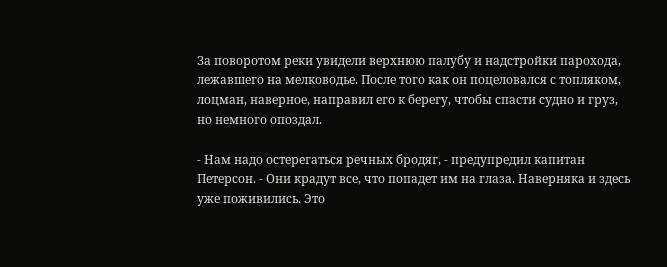За поворотом реки увидели верхнюю палубу и надстройки парохода, лежавшего на мелководье. После того как он поцеловался с топляком, лоцман, наверное, направил его к берегу, чтобы спасти судно и груз, но немного опоздал.

- Нам надо остерегаться речных бродяг, - предупредил капитан Петерсон. - Они крадут все, что попадет им на глаза. Наверняка и здесь уже поживились. Это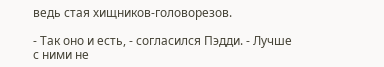ведь стая хищников-головорезов.

- Так оно и есть, - согласился Пэдди. - Лучше с ними не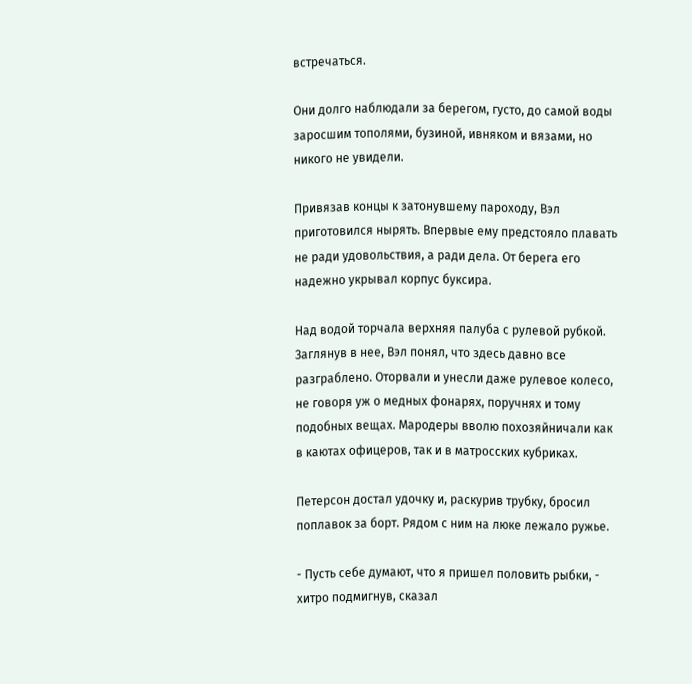встречаться.

Они долго наблюдали за берегом, густо, до самой воды заросшим тополями, бузиной, ивняком и вязами, но никого не увидели.

Привязав концы к затонувшему пароходу, Вэл приготовился нырять. Впервые ему предстояло плавать не ради удовольствия, а ради дела. От берега его надежно укрывал корпус буксира.

Над водой торчала верхняя палуба с рулевой рубкой. Заглянув в нее, Вэл понял, что здесь давно все разграблено. Оторвали и унесли даже рулевое колесо, не говоря уж о медных фонарях, поручнях и тому подобных вещах. Мародеры вволю похозяйничали как в каютах офицеров, так и в матросских кубриках.

Петерсон достал удочку и, раскурив трубку, бросил поплавок за борт. Рядом с ним на люке лежало ружье.

- Пусть себе думают, что я пришел половить рыбки, - хитро подмигнув, сказал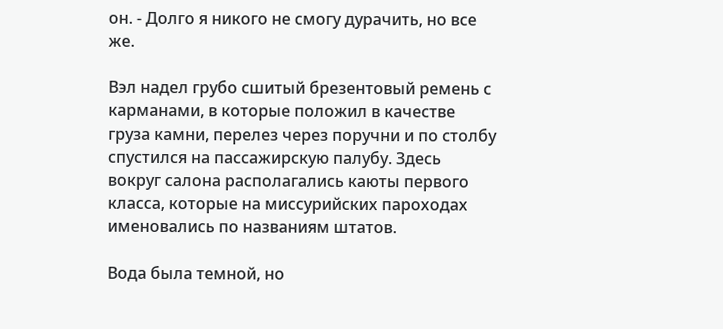он. - Долго я никого не смогу дурачить, но все же.

Вэл надел грубо сшитый брезентовый ремень с карманами, в которые положил в качестве груза камни, перелез через поручни и по столбу спустился на пассажирскую палубу. Здесь вокруг салона располагались каюты первого класса, которые на миссурийских пароходах именовались по названиям штатов.

Вода была темной, но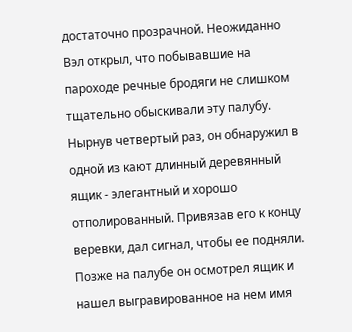достаточно прозрачной. Неожиданно Вэл открыл, что побывавшие на пароходе речные бродяги не слишком тщательно обыскивали эту палубу. Нырнув четвертый раз, он обнаружил в одной из кают длинный деревянный ящик - элегантный и хорошо отполированный. Привязав его к концу веревки, дал сигнал, чтобы ее подняли. Позже на палубе он осмотрел ящик и нашел выгравированное на нем имя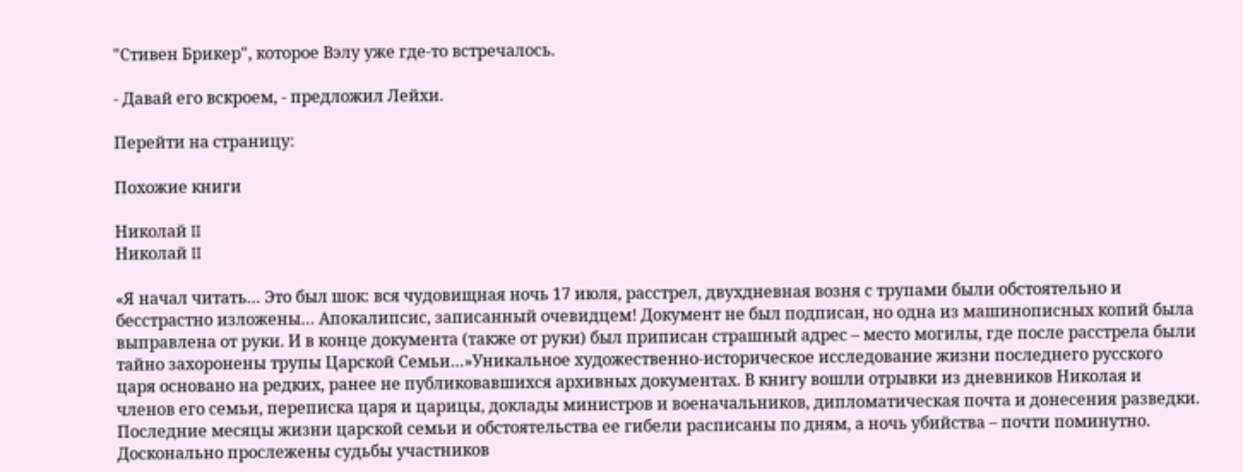"Стивен Брикер", которое Вэлу уже где-то встречалось.

- Давай его вскроем, - предложил Лейхи.

Перейти на страницу:

Похожие книги

Николай II
Николай II

«Я начал читать… Это был шок: вся чудовищная ночь 17 июля, расстрел, двухдневная возня с трупами были обстоятельно и бесстрастно изложены… Апокалипсис, записанный очевидцем! Документ не был подписан, но одна из машинописных копий была выправлена от руки. И в конце документа (также от руки) был приписан страшный адрес – место могилы, где после расстрела были тайно захоронены трупы Царской Семьи…»Уникальное художественно-историческое исследование жизни последнего русского царя основано на редких, ранее не публиковавшихся архивных документах. В книгу вошли отрывки из дневников Николая и членов его семьи, переписка царя и царицы, доклады министров и военачальников, дипломатическая почта и донесения разведки. Последние месяцы жизни царской семьи и обстоятельства ее гибели расписаны по дням, а ночь убийства – почти поминутно. Досконально прослежены судьбы участников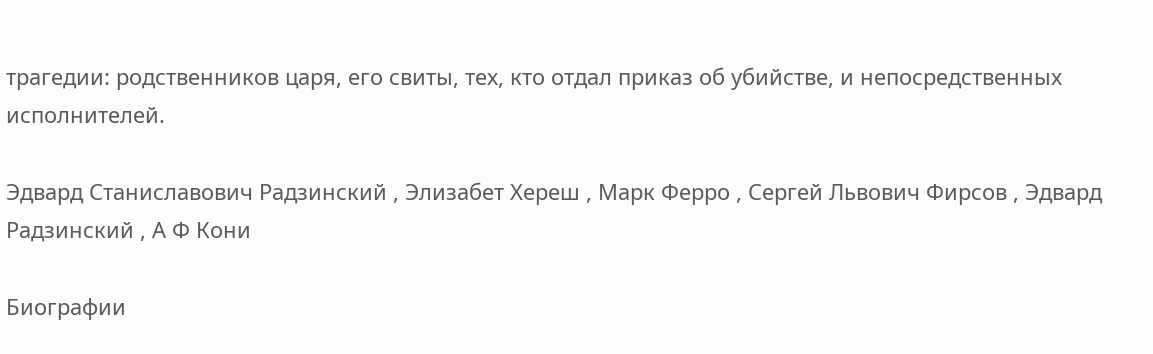трагедии: родственников царя, его свиты, тех, кто отдал приказ об убийстве, и непосредственных исполнителей.

Эдвард Станиславович Радзинский , Элизабет Хереш , Марк Ферро , Сергей Львович Фирсов , Эдвард Радзинский , А Ф Кони

Биографии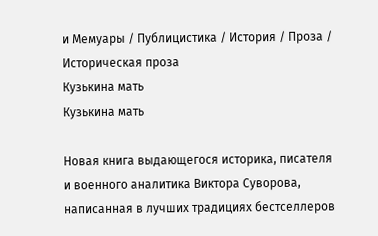и Мемуары / Публицистика / История / Проза / Историческая проза
Кузькина мать
Кузькина мать

Новая книга выдающегося историка, писателя и военного аналитика Виктора Суворова, написанная в лучших традициях бестселлеров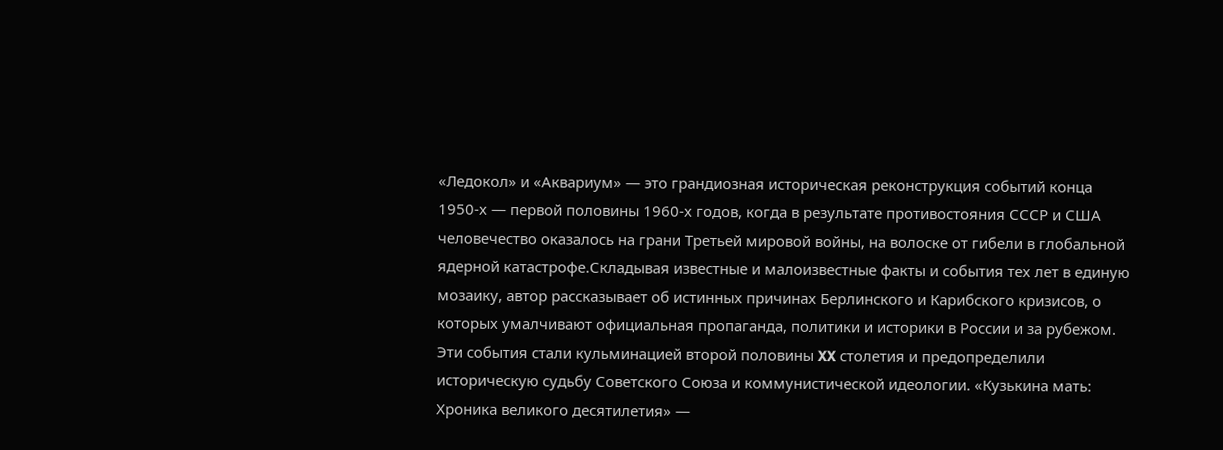«Ледокол» и «Аквариум» — это грандиозная историческая реконструкция событий конца 1950-х — первой половины 1960-х годов, когда в результате противостояния СССР и США человечество оказалось на грани Третьей мировой войны, на волоске от гибели в глобальной ядерной катастрофе.Складывая известные и малоизвестные факты и события тех лет в единую мозаику, автор рассказывает об истинных причинах Берлинского и Карибского кризисов, о которых умалчивают официальная пропаганда, политики и историки в России и за рубежом. Эти события стали кульминацией второй половины XX столетия и предопределили историческую судьбу Советского Союза и коммунистической идеологии. «Кузькина мать: Хроника великого десятилетия» —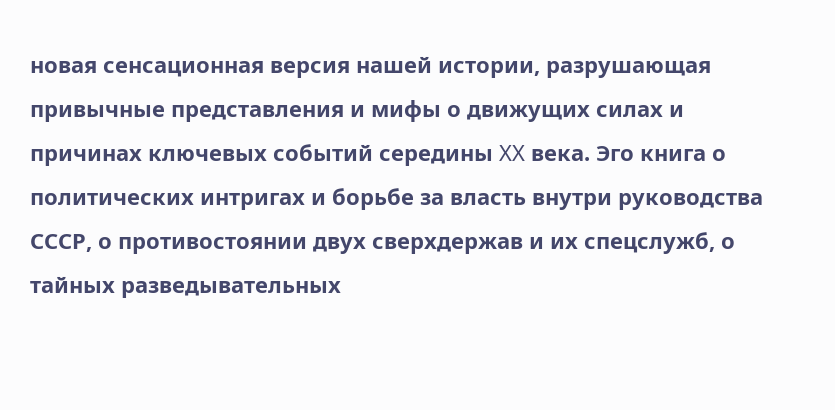новая сенсационная версия нашей истории, разрушающая привычные представления и мифы о движущих силах и причинах ключевых событий середины XX века. Эго книга о политических интригах и борьбе за власть внутри руководства СССР, о противостоянии двух сверхдержав и их спецслужб, о тайных разведывательных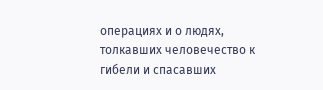операциях и о людях, толкавших человечество к гибели и спасавших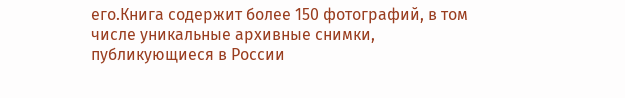его.Книга содержит более 150 фотографий, в том числе уникальные архивные снимки, публикующиеся в России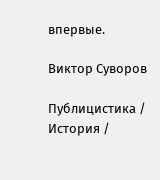впервые.

Виктор Суворов

Публицистика / История /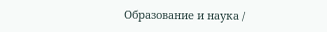Образование и наука /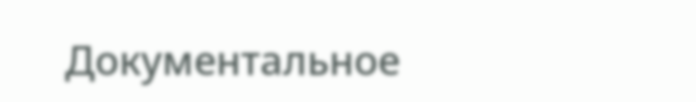Документальное